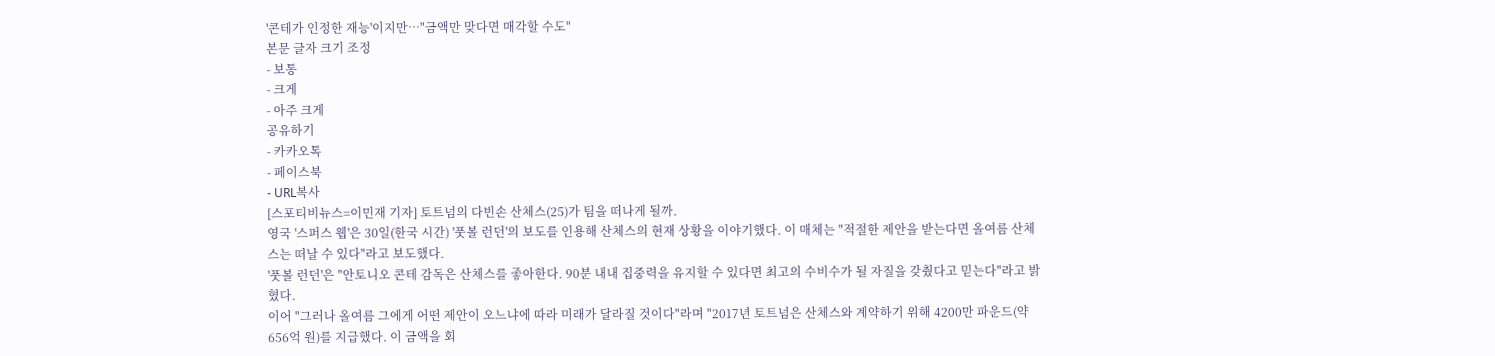'콘테가 인정한 재능'이지만…"금액만 맞다면 매각할 수도"
본문 글자 크기 조정
- 보통
- 크게
- 아주 크게
공유하기
- 카카오톡
- 페이스북
- URL복사
[스포티비뉴스=이민재 기자] 토트넘의 다빈손 산체스(25)가 팀을 떠나게 될까.
영국 '스퍼스 웹'은 30일(한국 시간) '풋볼 런던'의 보도를 인용해 산체스의 현재 상황을 이야기했다. 이 매체는 "적절한 제안을 받는다면 올여름 산체스는 떠날 수 있다"라고 보도했다.
'풋볼 런던'은 "안토니오 콘테 감독은 산체스를 좋아한다. 90분 내내 집중력을 유지할 수 있다면 최고의 수비수가 될 자질을 갖췄다고 믿는다"라고 밝혔다.
이어 "그러나 올여름 그에게 어떤 제안이 오느냐에 따라 미래가 달라질 것이다"라며 "2017년 토트넘은 산체스와 계약하기 위해 4200만 파운드(약 656억 원)를 지급했다. 이 금액을 회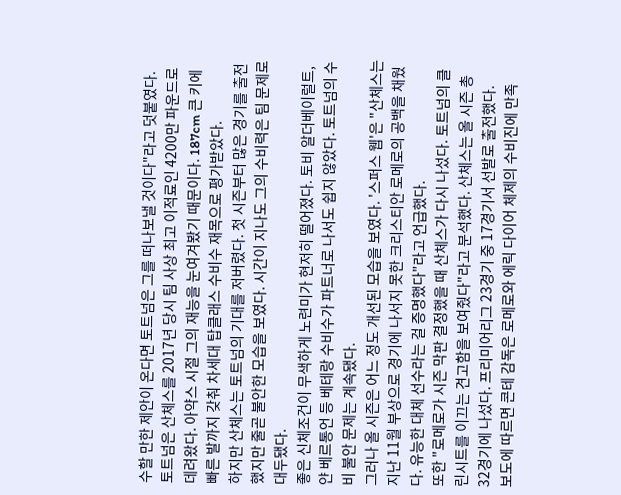수할 만한 제안이 온다면 토트넘은 그를 떠나보낼 것이다"라고 덧붙였다.
토트넘은 산체스를 2017년 당시 팀 사상 최고 이적료인 4200만 파운드로 데려왔다. 아약스 시절 그의 재능을 눈여겨봤기 때문이다. 187cm 큰 키에 빠른 발까지 갖춰 차세대 탑클래스 수비수 재목으로 평가받았다.
하지만 산체스는 토트넘의 기대를 저버렸다. 첫 시즌부터 많은 경기를 출전했지만 줄곧 불안한 모습을 보였다. 시간이 지나도 그의 수비력은 팀 문제로 대두됐다.
좋은 신체조건이 무색하게 노련미가 현저히 떨어졌다. 토비 알더베이럴트, 얀 베르통언 등 베테랑 수비수가 파트너로 나서도 쉽지 않았다. 토트넘의 수비 불안 문제는 계속됐다.
그러나 올 시즌은 어느 정도 개선된 모습을 보였다. '스퍼스 웹'은 "산체스는 지난 11월 부상으로 경기에 나서지 못한 크리스티안 로메로의 공백을 채웠다. 유능한 대체 선수라는 걸 증명했다"라고 언급했다.
또한 "로메로가 시즌 막판 결정했을 때 산체스가 다시 나섰다. 토트넘의 클린시트를 이끄는 견고함을 보여줬다"라고 분석했다. 산체스는 올 시즌 총 32경기에 나섰다. 프리미어리그 23경기 중 17경기서 선발로 출전했다.
보도에 따르면 콘테 감독은 로메로와 에릭 다이어 체제의 수비진에 만족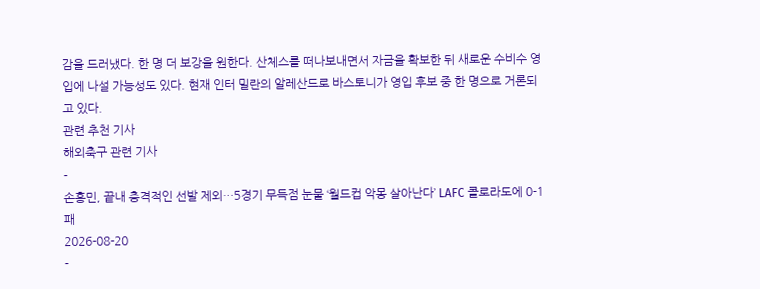감을 드러냈다. 한 명 더 보강을 원한다. 산체스를 떠나보내면서 자금을 확보한 뒤 새로운 수비수 영입에 나설 가능성도 있다. 현재 인터 밀란의 알레산드로 바스토니가 영입 후보 중 한 명으로 거론되고 있다.
관련 추천 기사
해외축구 관련 기사
-
손흥민, 끝내 충격적인 선발 제외…5경기 무득점 눈물 ‘월드컵 악몽 살아난다’ LAFC 콜로라도에 0-1 패
2026-08-20
-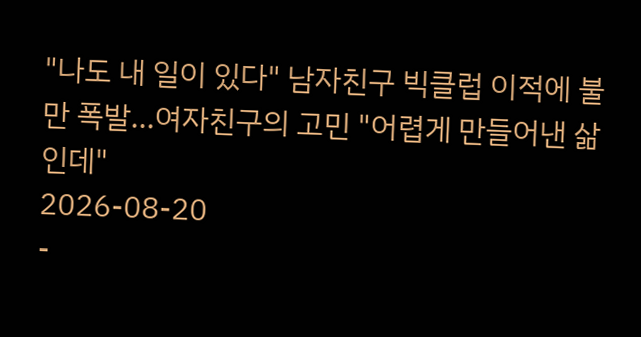"나도 내 일이 있다" 남자친구 빅클럽 이적에 불만 폭발...여자친구의 고민 "어렵게 만들어낸 삶인데"
2026-08-20
-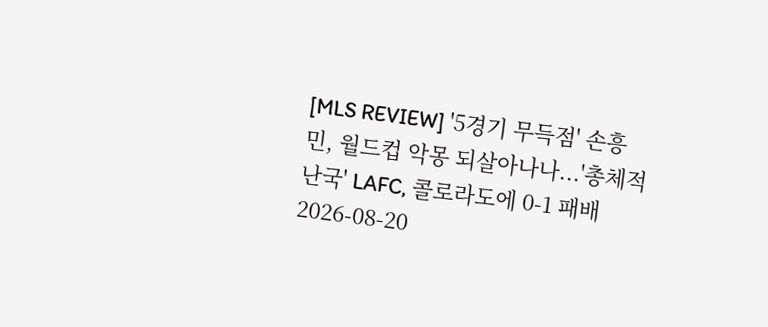[MLS REVIEW] '5경기 무득점' 손흥민, 월드컵 악몽 되살아나나...'총체적 난국' LAFC, 콜로라도에 0-1 패배
2026-08-20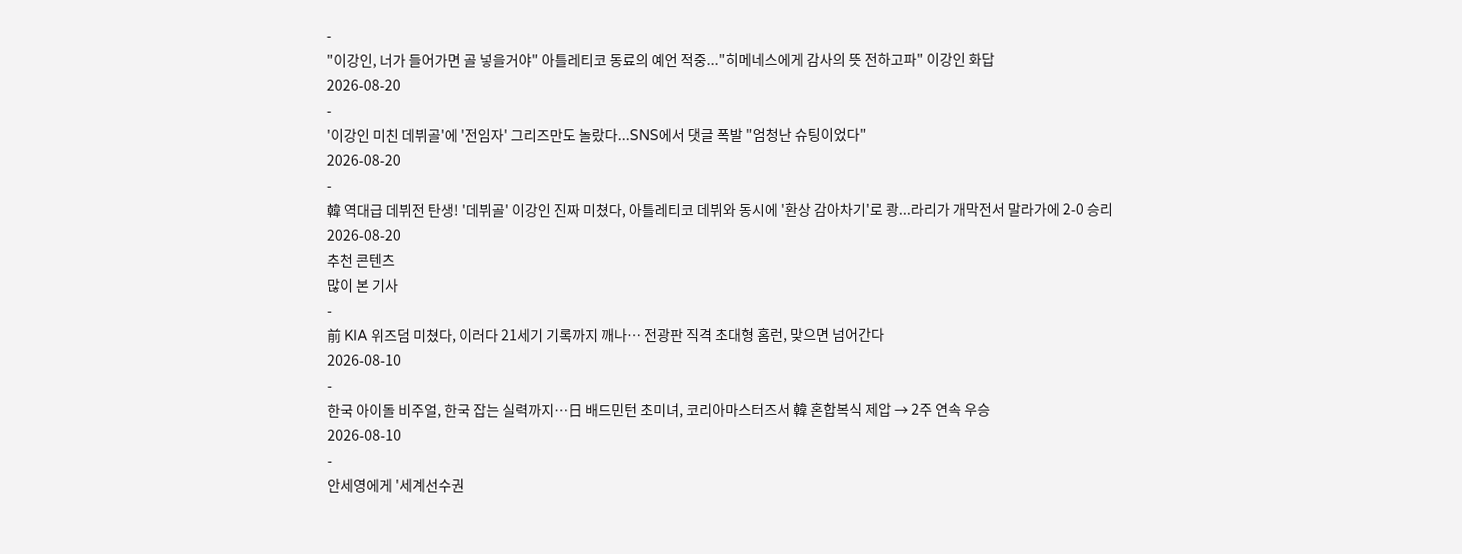-
"이강인, 너가 들어가면 골 넣을거야" 아틀레티코 동료의 예언 적중..."히메네스에게 감사의 뜻 전하고파" 이강인 화답
2026-08-20
-
'이강인 미친 데뷔골'에 '전임자' 그리즈만도 놀랐다...SNS에서 댓글 폭발 "엄청난 슈팅이었다"
2026-08-20
-
韓 역대급 데뷔전 탄생! '데뷔골' 이강인 진짜 미쳤다, 아틀레티코 데뷔와 동시에 '환상 감아차기'로 쾅...라리가 개막전서 말라가에 2-0 승리
2026-08-20
추천 콘텐츠
많이 본 기사
-
前 KIA 위즈덤 미쳤다, 이러다 21세기 기록까지 깨나… 전광판 직격 초대형 홈런, 맞으면 넘어간다
2026-08-10
-
한국 아이돌 비주얼, 한국 잡는 실력까지…日 배드민턴 초미녀, 코리아마스터즈서 韓 혼합복식 제압 → 2주 연속 우승
2026-08-10
-
안세영에게 '세계선수권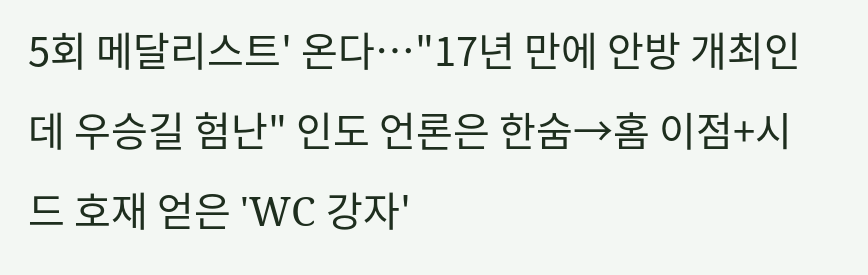5회 메달리스트' 온다…"17년 만에 안방 개최인데 우승길 험난" 인도 언론은 한숨→홈 이점+시드 호재 얻은 'WC 강자'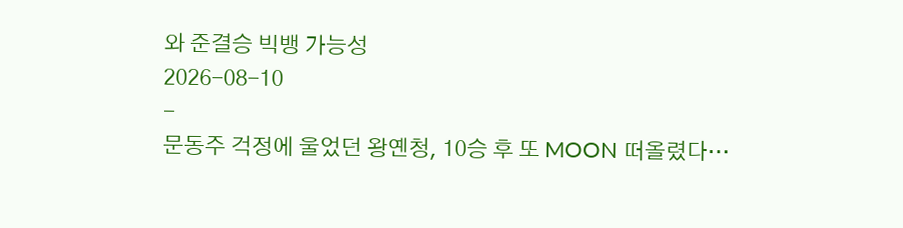와 준결승 빅뱅 가능성
2026-08-10
-
문동주 걱정에 울었던 왕옌청, 10승 후 또 MOON 떠올렸다…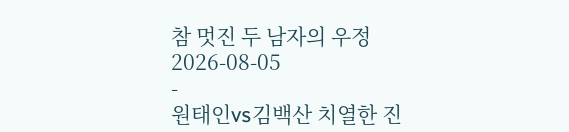참 멋진 두 남자의 우정
2026-08-05
-
원태인vs김백산 치열한 진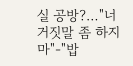실 공방?…"너 거짓말 좀 하지 마"-"밥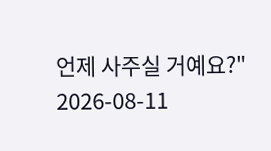언제 사주실 거예요?"
2026-08-11